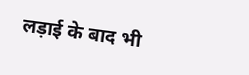लड़ाई के बाद भी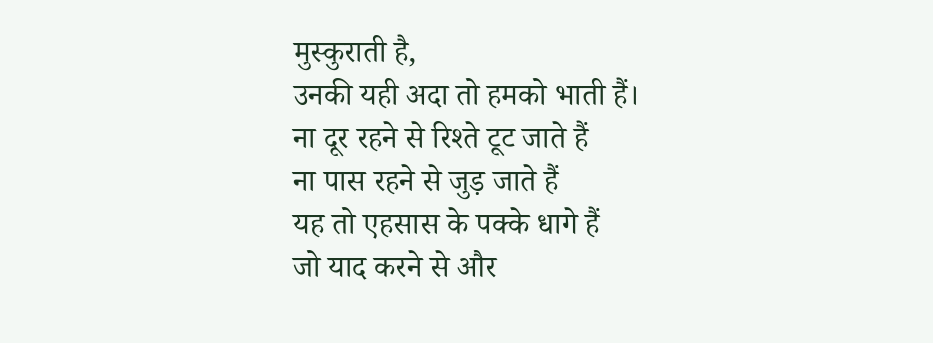मुस्कुराती है,
उनकी यही अदा तो हमको भाती हैं।
ना दूर रहने से रिश्ते टूट जाते हैं
ना पास रहने से जुड़ जाते हैं
यह तो एहसास के पक्के धागे हैं
जो याद करने से और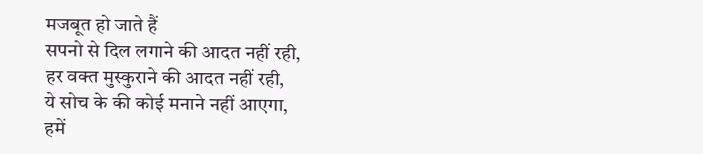मजबूत हो जाते हैं
सपनो से दिल लगाने की आदत नहीं रही,
हर वक्त मुस्कुराने की आदत नहीं रही,
ये सोच के की कोई मनाने नहीं आएगा,
हमें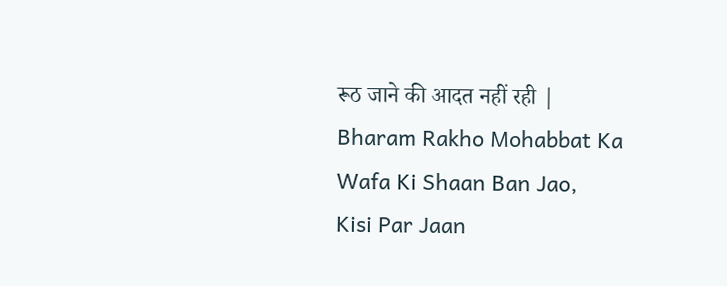रूठ जाने की आदत नहीं रही |
Bharam Rakho Mohabbat Ka
Wafa Ki Shaan Ban Jao,
Kisi Par Jaan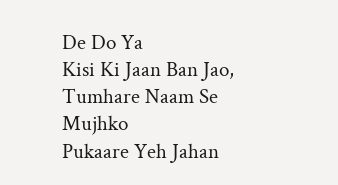De Do Ya
Kisi Ki Jaan Ban Jao,
Tumhare Naam Se Mujhko
Pukaare Yeh Jahan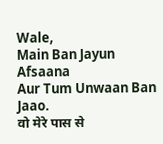Wale,
Main Ban Jayun Afsaana
Aur Tum Unwaan Ban Jaao.
वो मेरे पास से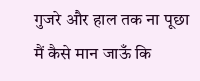गुजरे और हाल तक ना पूछा
मैं कैसे मान जाऊँ कि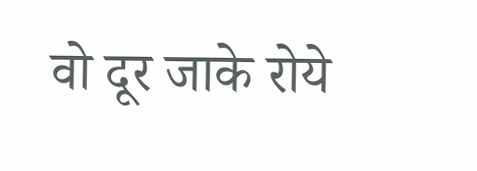वो दूर जाके रोये